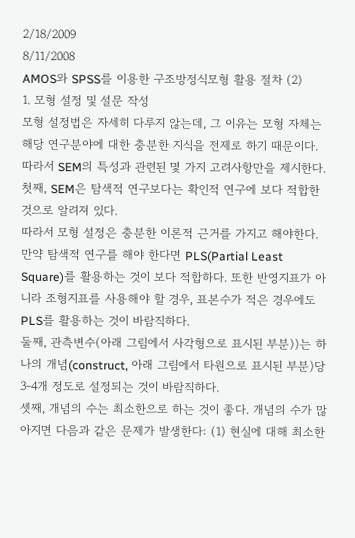2/18/2009
8/11/2008
AMOS와 SPSS를 이용한 구조방정식모형 활용 절차 (2)
1. 모형 설정 및 설문 작성
모형 설정법은 자세히 다루지 않는데, 그 이유는 모형 자체는 해당 연구분야에 대한 충분한 지식을 전제로 하기 때문이다.
따라서 SEM의 특성과 관련된 몇 가지 고려사항만을 제시한다.
첫째, SEM은 탐색적 연구보다는 확인적 연구에 보다 적합한 것으로 알려져 있다.
따라서 모형 설정은 충분한 이론적 근거를 가지고 해야한다. 만약 탐색적 연구를 해야 한다면 PLS(Partial Least Square)를 활용하는 것이 보다 적합하다. 또한 반영지표가 아니라 조형지표를 사용해야 할 경우, 표본수가 적은 경우에도 PLS를 활용하는 것이 바람직하다.
둘째, 관측변수(아래 그림에서 사각형으로 표시된 부분))는 하나의 개념(construct, 아래 그림에서 타원으로 표시된 부분)당 3-4개 정도로 설정되는 것이 바람직하다.
셋째, 개념의 수는 최소한으로 하는 것이 좋다. 개념의 수가 많아지면 다음과 같은 문제가 발생한다: (1) 현실에 대해 최소한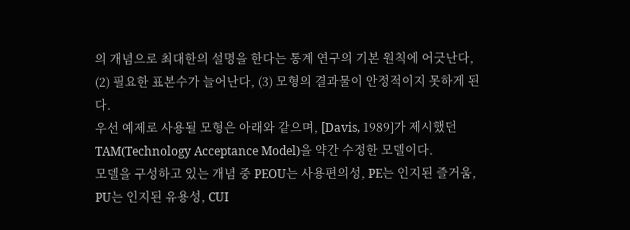의 개념으로 최대한의 설명을 한다는 통계 연구의 기본 원칙에 어긋난다, (2) 필요한 표본수가 늘어난다, (3) 모형의 결과물이 안정적이지 못하게 된다.
우선 예제로 사용될 모형은 아래와 같으며, [Davis, 1989]가 제시했던 TAM(Technology Acceptance Model)을 약간 수정한 모델이다.
모델을 구성하고 있는 개념 중 PEOU는 사용편의성, PE는 인지된 즐거움, PU는 인지된 유용성, CUI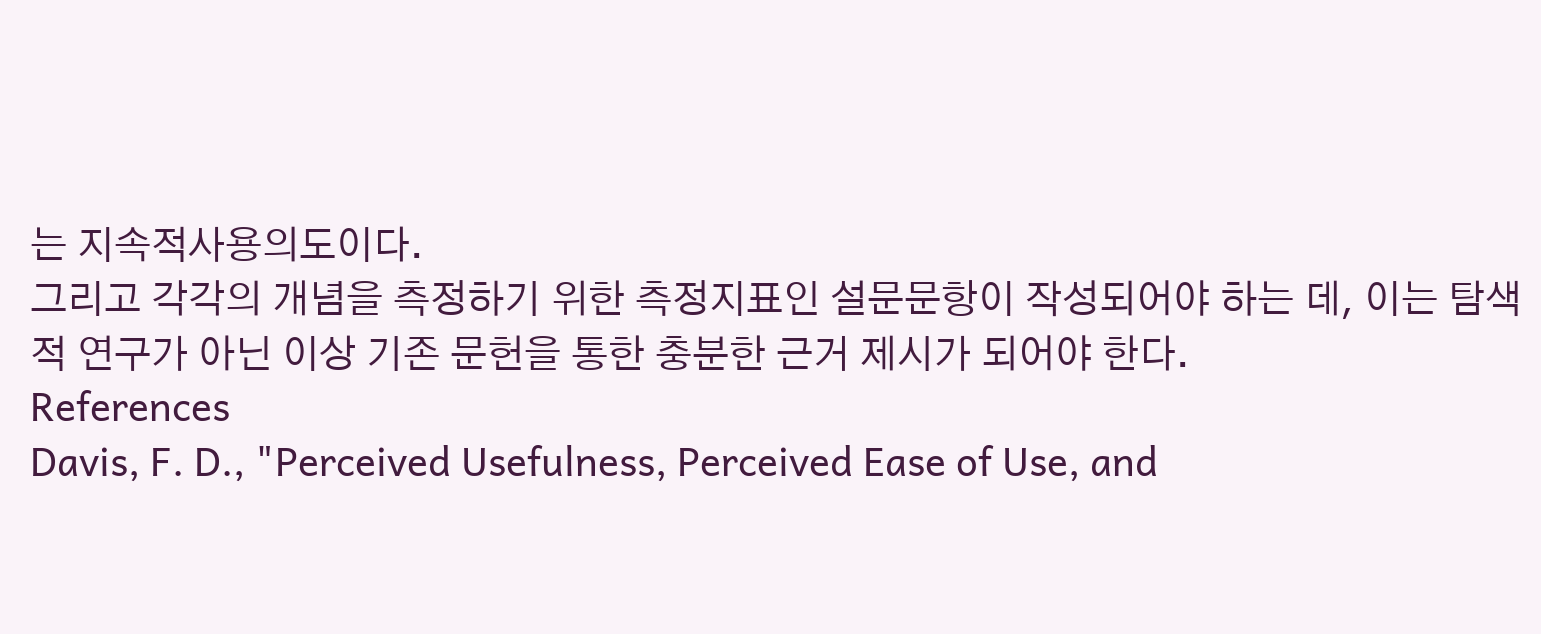는 지속적사용의도이다.
그리고 각각의 개념을 측정하기 위한 측정지표인 설문문항이 작성되어야 하는 데, 이는 탐색적 연구가 아닌 이상 기존 문헌을 통한 충분한 근거 제시가 되어야 한다.
References
Davis, F. D., "Perceived Usefulness, Perceived Ease of Use, and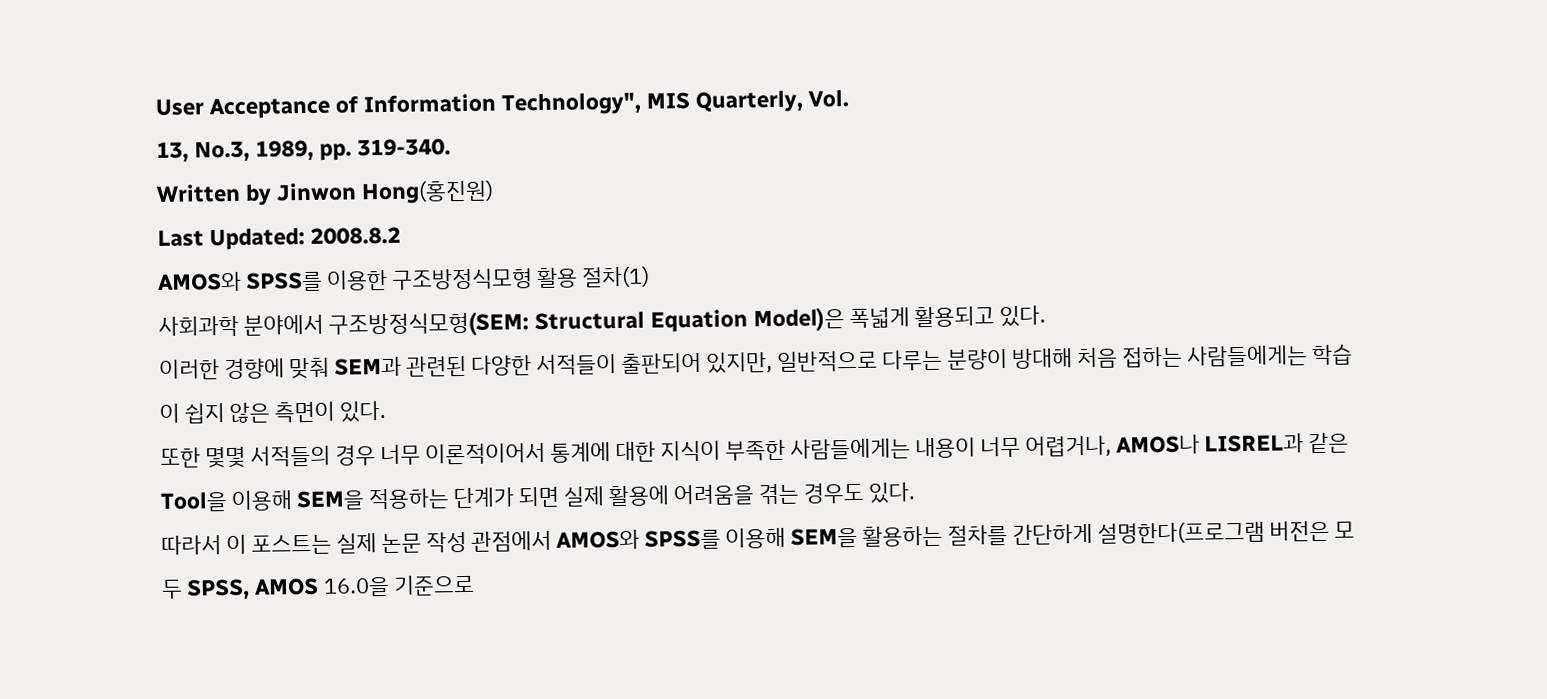User Acceptance of Information Technology", MIS Quarterly, Vol.
13, No.3, 1989, pp. 319-340.
Written by Jinwon Hong(홍진원)
Last Updated: 2008.8.2
AMOS와 SPSS를 이용한 구조방정식모형 활용 절차(1)
사회과학 분야에서 구조방정식모형(SEM: Structural Equation Model)은 폭넓게 활용되고 있다.
이러한 경향에 맞춰 SEM과 관련된 다양한 서적들이 출판되어 있지만, 일반적으로 다루는 분량이 방대해 처음 접하는 사람들에게는 학습이 쉽지 않은 측면이 있다.
또한 몇몇 서적들의 경우 너무 이론적이어서 통계에 대한 지식이 부족한 사람들에게는 내용이 너무 어렵거나, AMOS나 LISREL과 같은 Tool을 이용해 SEM을 적용하는 단계가 되면 실제 활용에 어려움을 겪는 경우도 있다.
따라서 이 포스트는 실제 논문 작성 관점에서 AMOS와 SPSS를 이용해 SEM을 활용하는 절차를 간단하게 설명한다(프로그램 버전은 모두 SPSS, AMOS 16.0을 기준으로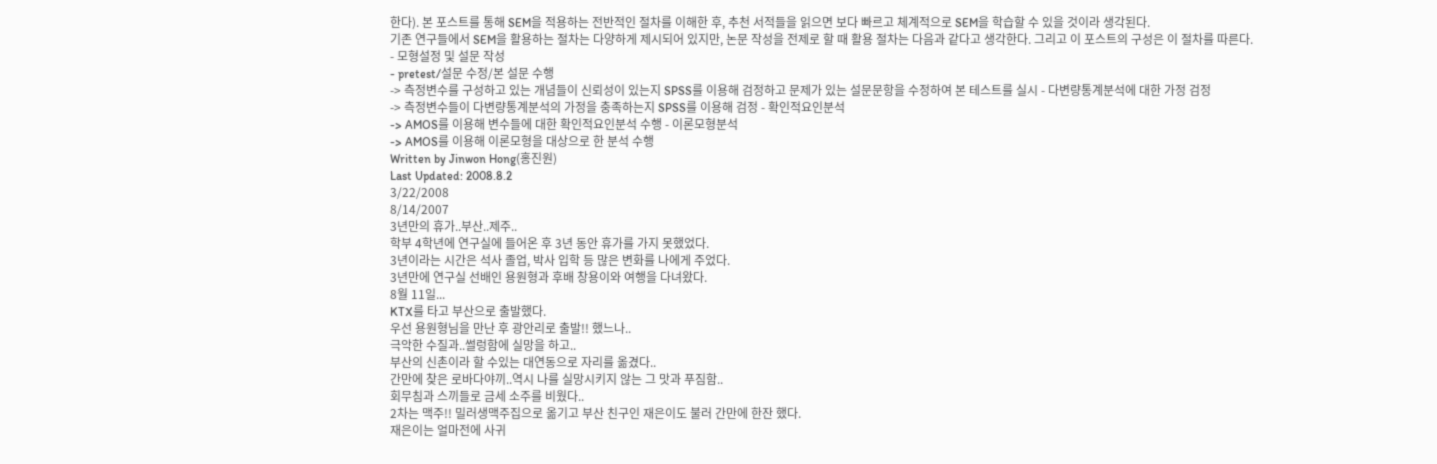한다). 본 포스트를 통해 SEM을 적용하는 전반적인 절차를 이해한 후, 추천 서적들을 읽으면 보다 빠르고 체계적으로 SEM을 학습할 수 있을 것이라 생각된다.
기존 연구들에서 SEM을 활용하는 절차는 다양하게 제시되어 있지만, 논문 작성을 전제로 할 때 활용 절차는 다음과 같다고 생각한다. 그리고 이 포스트의 구성은 이 절차를 따른다.
- 모형설정 및 설문 작성
- pretest/설문 수정/본 설문 수행
-> 측정변수를 구성하고 있는 개념들이 신뢰성이 있는지 SPSS를 이용해 검정하고 문제가 있는 설문문항을 수정하여 본 테스트를 실시 - 다변량통계분석에 대한 가정 검정
-> 측정변수들이 다변량통계분석의 가정을 충족하는지 SPSS를 이용해 검정 - 확인적요인분석
-> AMOS를 이용해 변수들에 대한 확인적요인분석 수행 - 이론모형분석
-> AMOS를 이용해 이론모형을 대상으로 한 분석 수행
Written by Jinwon Hong(홍진원)
Last Updated: 2008.8.2
3/22/2008
8/14/2007
3년만의 휴가..부산..제주..
학부 4학년에 연구실에 들어온 후 3년 동안 휴가를 가지 못했었다.
3년이라는 시간은 석사 졸업, 박사 입학 등 많은 변화를 나에게 주었다.
3년만에 연구실 선배인 용원형과 후배 창용이와 여행을 다녀왔다.
8월 11일...
KTX를 타고 부산으로 출발했다.
우선 용원형님을 만난 후 광안리로 출발!! 했느나..
극악한 수질과..썰렁함에 실망을 하고..
부산의 신촌이라 할 수있는 대연동으로 자리를 옮겼다..
간만에 찾은 로바다야끼..역시 나를 실망시키지 않는 그 맛과 푸짐함..
회무침과 스끼들로 금세 소주를 비웠다..
2차는 맥주!! 밀러생맥주집으로 옮기고 부산 친구인 재은이도 불러 간만에 한잔 했다.
재은이는 얼마전에 사귀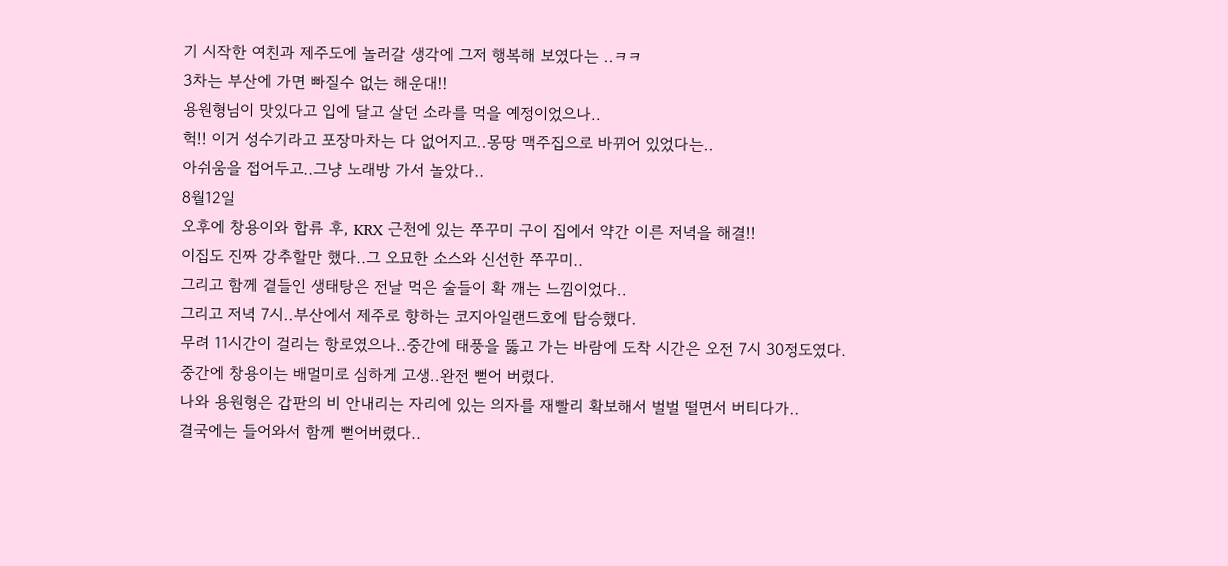기 시작한 여친과 제주도에 놀러갈 생각에 그저 행복해 보였다는 ..ㅋㅋ
3차는 부산에 가면 빠질수 없는 해운대!!
용원형님이 맛있다고 입에 달고 살던 소라를 먹을 예정이었으나..
헉!! 이거 성수기라고 포장마차는 다 없어지고..몽땅 맥주집으로 바뀌어 있었다는..
아쉬움을 접어두고..그냥 노래방 가서 놀았다..
8월12일
오후에 창용이와 합류 후, KRX 근천에 있는 쭈꾸미 구이 집에서 약간 이른 저녁을 해결!!
이집도 진짜 강추할만 했다..그 오묘한 소스와 신선한 쭈꾸미..
그리고 함께 곁들인 생태탕은 전날 먹은 술들이 확 깨는 느낌이었다..
그리고 저녁 7시..부산에서 제주로 향하는 코지아일랜드호에 탑승했다.
무려 11시간이 걸리는 항로였으나..중간에 태풍을 뚫고 가는 바람에 도착 시간은 오전 7시 30정도였다.
중간에 창용이는 배멀미로 심하게 고생..완전 뻗어 버렸다.
나와 용원형은 갑판의 비 안내리는 자리에 있는 의자를 재빨리 확보해서 벌벌 떨면서 버티다가..
결국에는 들어와서 함께 뻗어버렸다..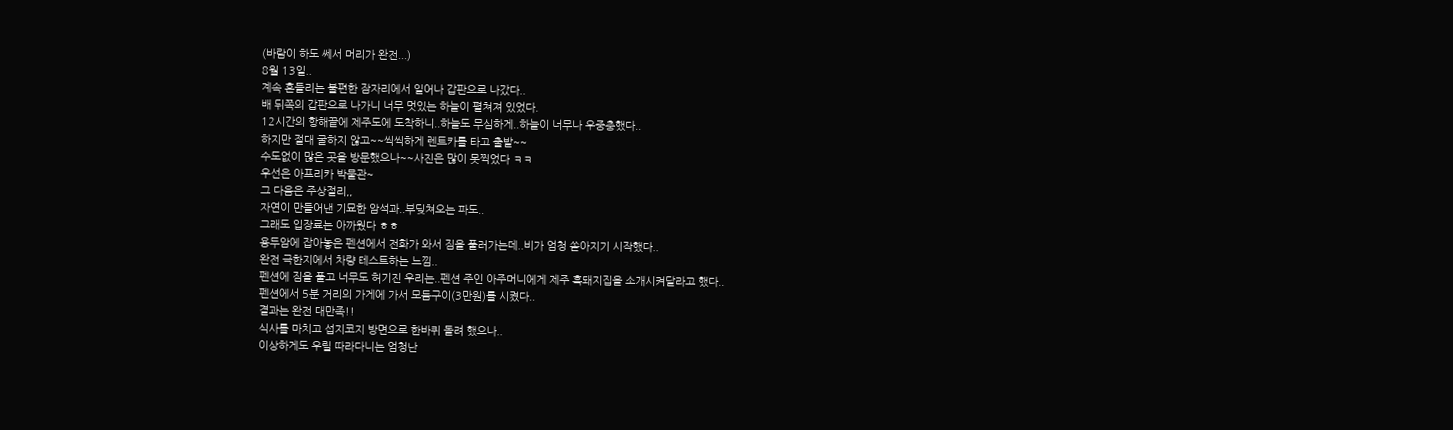(바람이 하도 쎄서 머리가 완전...)
8월 13일..
계속 흔들리는 불편한 잠자리에서 일어나 갑판으로 나갔다..
배 뒤쪽의 갑판으로 나가니 너무 멋있는 하늘이 펼쳐져 있었다.
12시간의 항해끝에 제주도에 도착하니..하늘도 무심하게..하늘이 너무나 우중충했다..
하지만 절대 굴하지 않고~~씩씩하게 렌트카를 타고 출발~~
수도없이 많은 곳을 방문했으나~~사진은 많이 못찍었다 ㅋㅋ
우선은 아프리카 박물관~
그 다음은 주상절리,,
자연이 만들어낸 기묘한 암석과..부딪쳐오는 파도..
그래도 입장료는 아까웠다 ㅎㅎ
용두암에 잡아놓은 펜션에서 전화가 와서 짐을 풀러가는데..비가 엄청 쏟아지기 시작했다..
완전 극한지에서 차량 테스트하는 느낌..
펜션에 짐을 풀고 너무도 허기진 우리는..펜션 주인 아주머니에게 제주 흑돼지집을 소개시켜달라고 했다..
펜션에서 5분 거리의 가게에 가서 모듬구이(3만원)를 시켰다..
결과는 완전 대만족!!
식사를 마치고 섭지코지 방면으로 한바퀴 돌려 했으나..
이상하게도 우릴 따라다니는 엄청난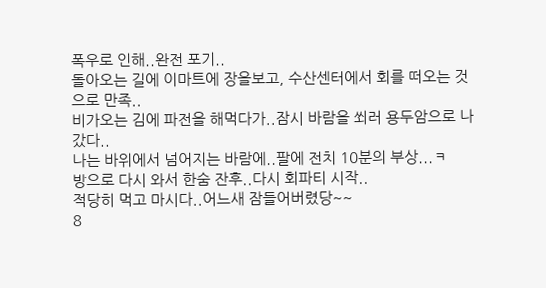폭우로 인해..완전 포기..
돌아오는 길에 이마트에 장을보고, 수산센터에서 회를 떠오는 것으로 만족..
비가오는 김에 파전을 해먹다가..잠시 바람을 쐬러 용두암으로 나갔다..
나는 바위에서 넘어지는 바람에..팔에 전치 10분의 부상...ㅋ
방으로 다시 와서 한숨 잔후..다시 회파티 시작..
적당히 먹고 마시다..어느새 잠들어버렸당~~
8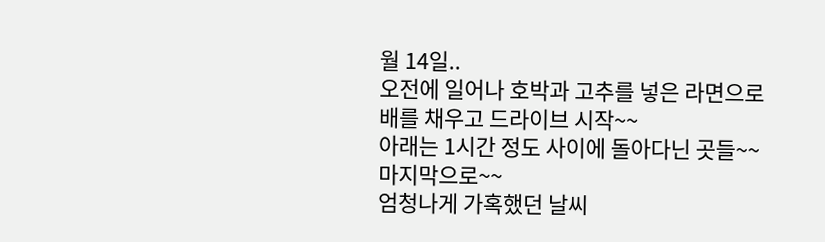월 14일..
오전에 일어나 호박과 고추를 넣은 라면으로 배를 채우고 드라이브 시작~~
아래는 1시간 정도 사이에 돌아다닌 곳들~~
마지막으로~~
엄청나게 가혹했던 날씨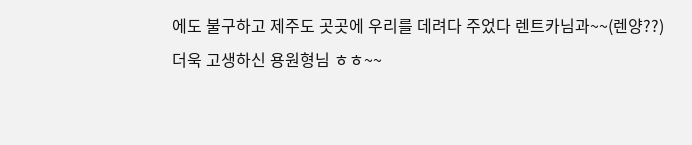에도 불구하고 제주도 곳곳에 우리를 데려다 주었다 렌트카님과~~(렌양??)
더욱 고생하신 용원형님 ㅎㅎ~~